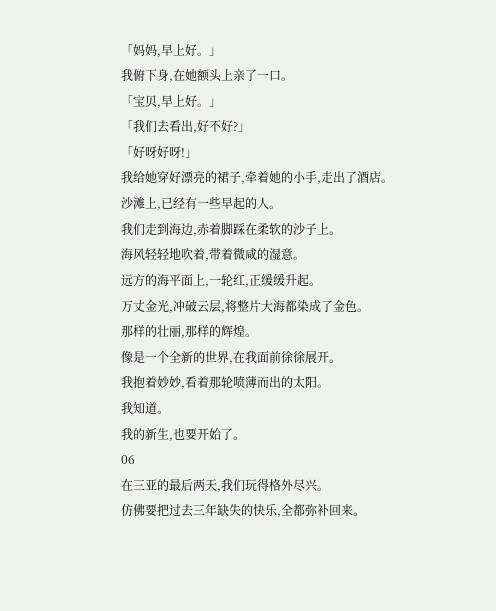「妈妈,早上好。」
我俯下身,在她额头上亲了一口。
「宝贝,早上好。」
「我们去看出,好不好?」
「好呀好呀!」
我给她穿好漂亮的裙子,牵着她的小手,走出了酒店。
沙滩上,已经有一些早起的人。
我们走到海边,赤着脚踩在柔软的沙子上。
海风轻轻地吹着,带着微咸的湿意。
远方的海平面上,一轮红,正缓缓升起。
万丈金光,冲破云层,将整片大海都染成了金色。
那样的壮丽,那样的辉煌。
像是一个全新的世界,在我面前徐徐展开。
我抱着妙妙,看着那轮喷薄而出的太阳。
我知道。
我的新生,也要开始了。
06
在三亚的最后两天,我们玩得格外尽兴。
仿佛要把过去三年缺失的快乐,全都弥补回来。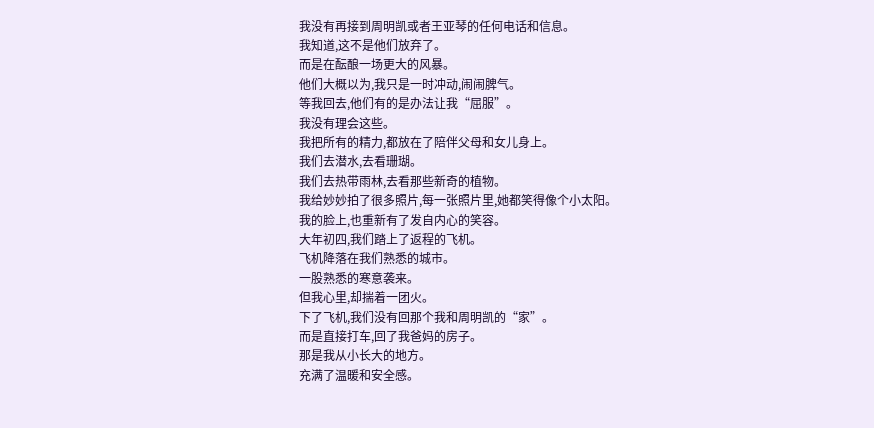我没有再接到周明凯或者王亚琴的任何电话和信息。
我知道,这不是他们放弃了。
而是在酝酿一场更大的风暴。
他们大概以为,我只是一时冲动,闹闹脾气。
等我回去,他们有的是办法让我“屈服”。
我没有理会这些。
我把所有的精力,都放在了陪伴父母和女儿身上。
我们去潜水,去看珊瑚。
我们去热带雨林,去看那些新奇的植物。
我给妙妙拍了很多照片,每一张照片里,她都笑得像个小太阳。
我的脸上,也重新有了发自内心的笑容。
大年初四,我们踏上了返程的飞机。
飞机降落在我们熟悉的城市。
一股熟悉的寒意袭来。
但我心里,却揣着一团火。
下了飞机,我们没有回那个我和周明凯的“家”。
而是直接打车,回了我爸妈的房子。
那是我从小长大的地方。
充满了温暖和安全感。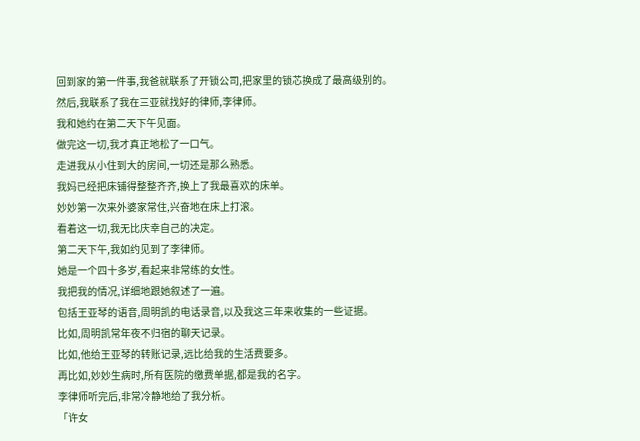回到家的第一件事,我爸就联系了开锁公司,把家里的锁芯换成了最高级别的。
然后,我联系了我在三亚就找好的律师,李律师。
我和她约在第二天下午见面。
做完这一切,我才真正地松了一口气。
走进我从小住到大的房间,一切还是那么熟悉。
我妈已经把床铺得整整齐齐,换上了我最喜欢的床单。
妙妙第一次来外婆家常住,兴奋地在床上打滚。
看着这一切,我无比庆幸自己的决定。
第二天下午,我如约见到了李律师。
她是一个四十多岁,看起来非常练的女性。
我把我的情况,详细地跟她叙述了一遍。
包括王亚琴的语音,周明凯的电话录音,以及我这三年来收集的一些证据。
比如,周明凯常年夜不归宿的聊天记录。
比如,他给王亚琴的转账记录,远比给我的生活费要多。
再比如,妙妙生病时,所有医院的缴费单据,都是我的名字。
李律师听完后,非常冷静地给了我分析。
「许女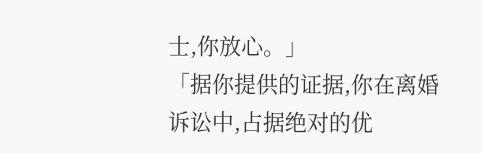士,你放心。」
「据你提供的证据,你在离婚诉讼中,占据绝对的优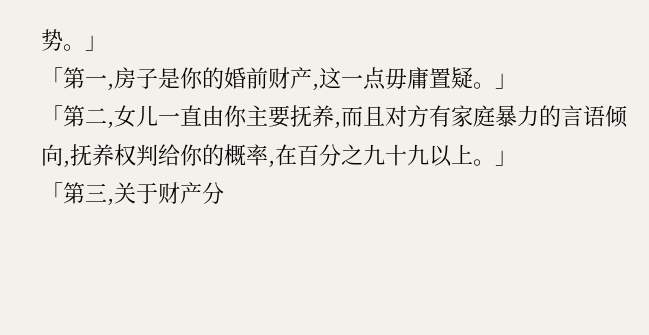势。」
「第一,房子是你的婚前财产,这一点毋庸置疑。」
「第二,女儿一直由你主要抚养,而且对方有家庭暴力的言语倾向,抚养权判给你的概率,在百分之九十九以上。」
「第三,关于财产分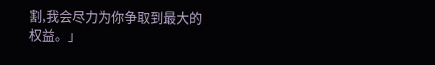割,我会尽力为你争取到最大的权益。」